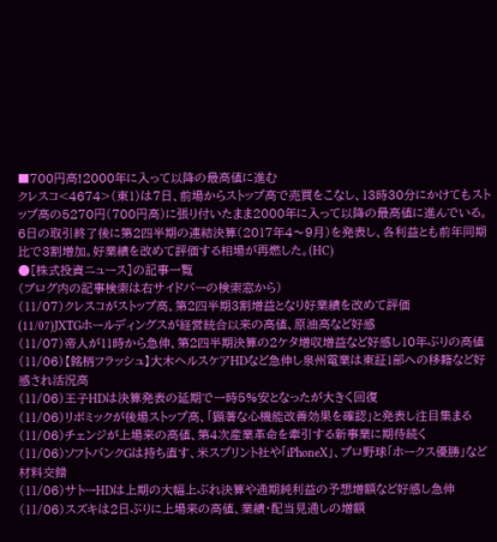■700円高!2000年に入って以降の最高値に進む
クレスコ<4674>(東1)は7日、前場からストップ高で売買をこなし、13時30分にかけてもストップ高の5270円(700円高)に張り付いたまま2000年に入って以降の最高値に進んでいる。6日の取引終了後に第2四半期の連結決算(2017年4〜9月)を発表し、各利益とも前年同期比で3割増加。好業績を改めて評価する相場が再燃した。(HC)
●[株式投資ニュース]の記事一覧
(ブログ内の記事検索は右サイドバーの検索窓から)
(11/07)クレスコがストップ高、第2四半期3割増益となり好業績を改めて評価
(11/07)JXTGホールディングスが経営統合以来の高値、原油高など好感
(11/07)帝人が11時から急伸、第2四半期決算の2ケタ増収増益など好感し10年ぶりの高値
(11/06)【銘柄フラッシュ】大木ヘルスケアHDなど急伸し泉州電業は東証1部への移籍など好感され活況高
(11/06)王子HDは決算発表の延期で一時5%安となったが大きく回復
(11/06)リボミックが後場ストップ高、「顕著な心機能改善効果を確認」と発表し注目集まる
(11/06)チェンジが上場来の高値、第4次産業革命を牽引する新事業に期待続く
(11/06)ソフトバンクGは持ち直す、米スプリント社や「iPhoneX」、プロ野球「ホークス優勝」など材料交錯
(11/06)サトーHDは上期の大幅上ぶれ決算や通期純利益の予想増額など好感し急伸
(11/06)スズキは2日ぶりに上場来の高値、業績・配当見通しの増額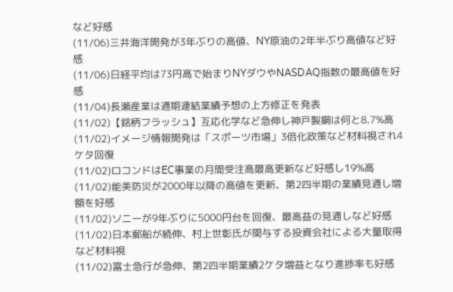など好感
(11/06)三井海洋開発が3年ぶりの高値、NY原油の2年半ぶり高値など好感
(11/06)日経平均は73円高で始まりNYダウやNASDAQ指数の最高値を好感
(11/04)長瀬産業は通期連結業績予想の上方修正を発表
(11/02)【銘柄フラッシュ】互応化学など急伸し神戸製鋼は何と8.7%高
(11/02)イメージ情報開発は「スポーツ市場」3倍化政策など材料視され4ケタ回復
(11/02)ロコンドはEC事業の月間受注高最高更新など好感し19%高
(11/02)能美防災が2000年以降の高値を更新、第2四半期の業績見通し増額を好感
(11/02)ソニーが9年ぶりに5000円台を回復、最高益の見通しなど好感
(11/02)日本郵船が続伸、村上世彰氏が関与する投資会社による大量取得など材料視
(11/02)富士急行が急伸、第2四半期業績2ケタ増益となり進捗率も好感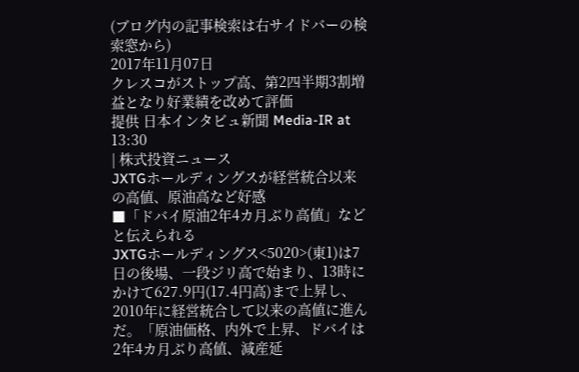(ブログ内の記事検索は右サイドバーの検索窓から)
2017年11月07日
クレスコがストップ高、第2四半期3割増益となり好業績を改めて評価
提供 日本インタビュ新聞 Media-IR at 13:30
| 株式投資ニュース
JXTGホールディングスが経営統合以来の高値、原油高など好感
■「ドバイ原油2年4カ月ぶり高値」などと伝えられる
JXTGホールディングス<5020>(東1)は7日の後場、一段ジリ高で始まり、13時にかけて627.9円(17.4円高)まで上昇し、2010年に経営統合して以来の高値に進んだ。「原油価格、内外で上昇、ドバイは2年4カ月ぶり高値、減産延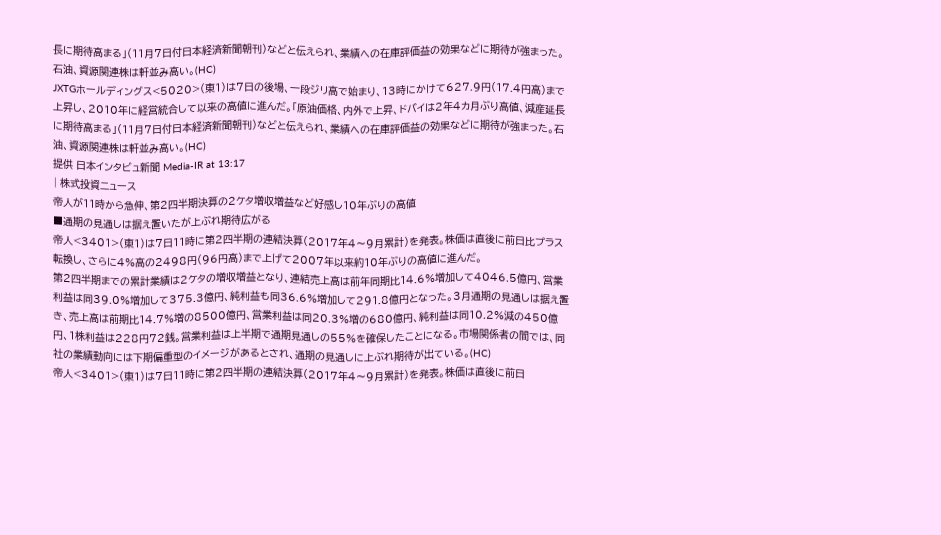長に期待高まる」(11月7日付日本経済新聞朝刊)などと伝えられ、業績への在庫評価益の効果などに期待が強まった。石油、資源関連株は軒並み高い。(HC)
JXTGホールディングス<5020>(東1)は7日の後場、一段ジリ高で始まり、13時にかけて627.9円(17.4円高)まで上昇し、2010年に経営統合して以来の高値に進んだ。「原油価格、内外で上昇、ドバイは2年4カ月ぶり高値、減産延長に期待高まる」(11月7日付日本経済新聞朝刊)などと伝えられ、業績への在庫評価益の効果などに期待が強まった。石油、資源関連株は軒並み高い。(HC)
提供 日本インタビュ新聞 Media-IR at 13:17
| 株式投資ニュース
帝人が11時から急伸、第2四半期決算の2ケタ増収増益など好感し10年ぶりの高値
■通期の見通しは据え置いたが上ぶれ期待広がる
帝人<3401>(東1)は7日11時に第2四半期の連結決算(2017年4〜9月累計)を発表。株価は直後に前日比プラス転換し、さらに4%高の2498円(96円高)まで上げて2007年以来約10年ぶりの高値に進んだ。
第2四半期までの累計業績は2ケタの増収増益となり、連結売上高は前年同期比14.6%増加して4046.5億円、営業利益は同39.0%増加して375.3億円、純利益も同36.6%増加して291.8億円となった。3月通期の見通しは据え置き、売上高は前期比14.7%増の8500億円、営業利益は同20.3%増の680億円、純利益は同10.2%減の450億円、1株利益は228円72銭。営業利益は上半期で通期見通しの55%を確保したことになる。市場関係者の間では、同社の業績動向には下期偏重型のイメージがあるとされ、通期の見通しに上ぶれ期待が出ている。(HC)
帝人<3401>(東1)は7日11時に第2四半期の連結決算(2017年4〜9月累計)を発表。株価は直後に前日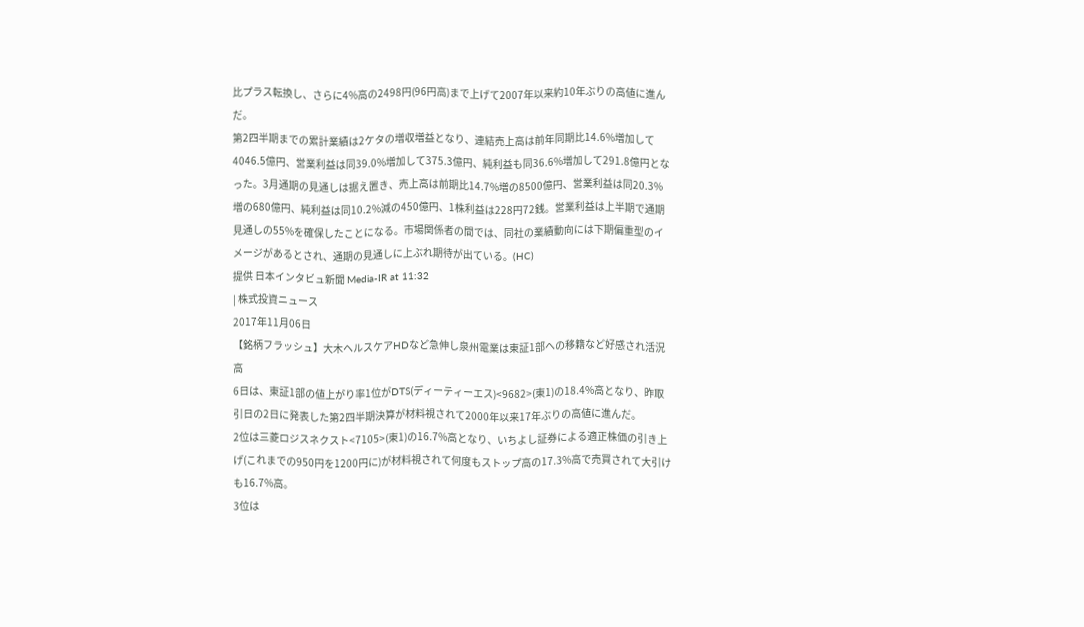比プラス転換し、さらに4%高の2498円(96円高)まで上げて2007年以来約10年ぶりの高値に進んだ。
第2四半期までの累計業績は2ケタの増収増益となり、連結売上高は前年同期比14.6%増加して4046.5億円、営業利益は同39.0%増加して375.3億円、純利益も同36.6%増加して291.8億円となった。3月通期の見通しは据え置き、売上高は前期比14.7%増の8500億円、営業利益は同20.3%増の680億円、純利益は同10.2%減の450億円、1株利益は228円72銭。営業利益は上半期で通期見通しの55%を確保したことになる。市場関係者の間では、同社の業績動向には下期偏重型のイメージがあるとされ、通期の見通しに上ぶれ期待が出ている。(HC)
提供 日本インタビュ新聞 Media-IR at 11:32
| 株式投資ニュース
2017年11月06日
【銘柄フラッシュ】大木ヘルスケアHDなど急伸し泉州電業は東証1部への移籍など好感され活況高
6日は、東証1部の値上がり率1位がDTS(ディーティーエス)<9682>(東1)の18.4%高となり、昨取引日の2日に発表した第2四半期決算が材料視されて2000年以来17年ぶりの高値に進んだ。
2位は三菱ロジスネクスト<7105>(東1)の16.7%高となり、いちよし証券による適正株価の引き上げ(これまでの950円を1200円に)が材料視されて何度もストップ高の17.3%高で売買されて大引けも16.7%高。
3位は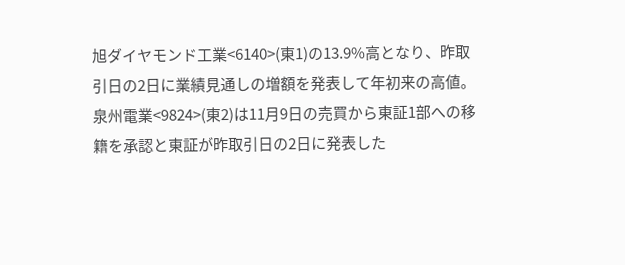旭ダイヤモンド工業<6140>(東1)の13.9%高となり、昨取引日の2日に業績見通しの増額を発表して年初来の高値。
泉州電業<9824>(東2)は11月9日の売買から東証1部への移籍を承認と東証が昨取引日の2日に発表した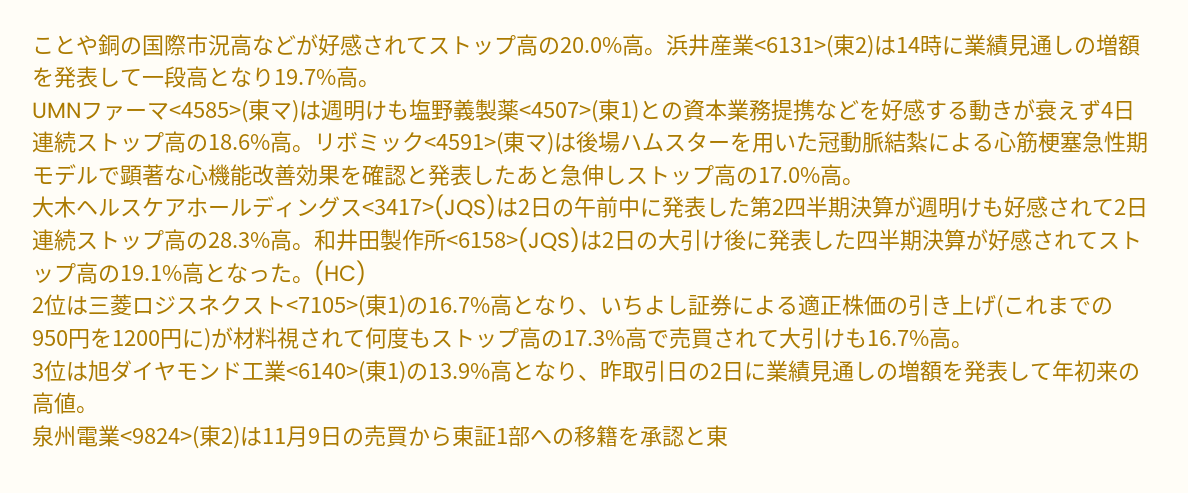ことや銅の国際市況高などが好感されてストップ高の20.0%高。浜井産業<6131>(東2)は14時に業績見通しの増額を発表して一段高となり19.7%高。
UMNファーマ<4585>(東マ)は週明けも塩野義製薬<4507>(東1)との資本業務提携などを好感する動きが衰えず4日連続ストップ高の18.6%高。リボミック<4591>(東マ)は後場ハムスターを用いた冠動脈結紮による心筋梗塞急性期モデルで顕著な心機能改善効果を確認と発表したあと急伸しストップ高の17.0%高。
大木ヘルスケアホールディングス<3417>(JQS)は2日の午前中に発表した第2四半期決算が週明けも好感されて2日連続ストップ高の28.3%高。和井田製作所<6158>(JQS)は2日の大引け後に発表した四半期決算が好感されてストップ高の19.1%高となった。(HC)
2位は三菱ロジスネクスト<7105>(東1)の16.7%高となり、いちよし証券による適正株価の引き上げ(これまでの950円を1200円に)が材料視されて何度もストップ高の17.3%高で売買されて大引けも16.7%高。
3位は旭ダイヤモンド工業<6140>(東1)の13.9%高となり、昨取引日の2日に業績見通しの増額を発表して年初来の高値。
泉州電業<9824>(東2)は11月9日の売買から東証1部への移籍を承認と東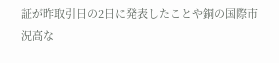証が昨取引日の2日に発表したことや銅の国際市況高な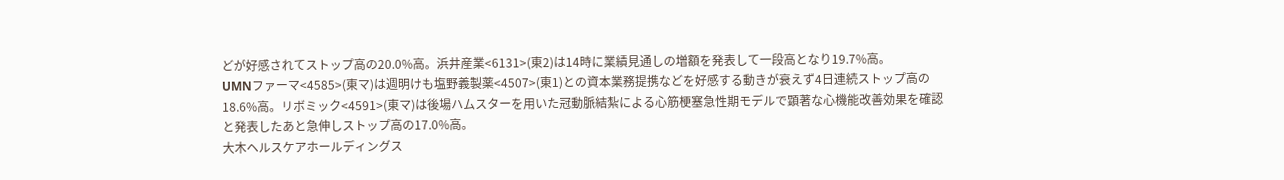どが好感されてストップ高の20.0%高。浜井産業<6131>(東2)は14時に業績見通しの増額を発表して一段高となり19.7%高。
UMNファーマ<4585>(東マ)は週明けも塩野義製薬<4507>(東1)との資本業務提携などを好感する動きが衰えず4日連続ストップ高の18.6%高。リボミック<4591>(東マ)は後場ハムスターを用いた冠動脈結紮による心筋梗塞急性期モデルで顕著な心機能改善効果を確認と発表したあと急伸しストップ高の17.0%高。
大木ヘルスケアホールディングス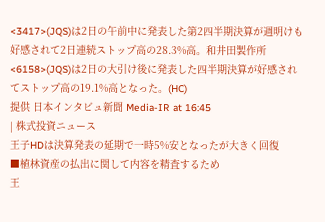<3417>(JQS)は2日の午前中に発表した第2四半期決算が週明けも好感されて2日連続ストップ高の28.3%高。和井田製作所<6158>(JQS)は2日の大引け後に発表した四半期決算が好感されてストップ高の19.1%高となった。(HC)
提供 日本インタビュ新聞 Media-IR at 16:45
| 株式投資ニュース
王子HDは決算発表の延期で一時5%安となったが大きく回復
■植林資産の払出に関して内容を精査するため
王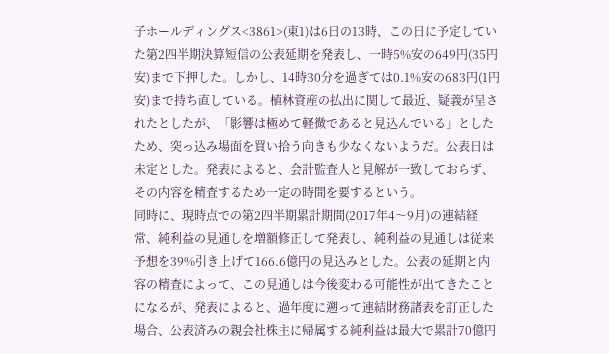子ホールディングス<3861>(東1)は6日の13時、この日に予定していた第2四半期決算短信の公表延期を発表し、一時5%安の649円(35円安)まで下押した。しかし、14時30分を過ぎては0.1%安の683円(1円安)まで持ち直している。植林資産の払出に関して最近、疑義が呈されたとしたが、「影響は極めて軽微であると見込んでいる」としたため、突っ込み場面を買い拾う向きも少なくないようだ。公表日は未定とした。発表によると、会計監査人と見解が一致しておらず、その内容を精査するため一定の時間を要するという。
同時に、現時点での第2四半期累計期間(2017年4〜9月)の連結経常、純利益の見通しを増額修正して発表し、純利益の見通しは従来予想を39%引き上げて166.6億円の見込みとした。公表の延期と内容の精査によって、この見通しは今後変わる可能性が出てきたことになるが、発表によると、過年度に遡って連結財務諸表を訂正した場合、公表済みの親会社株主に帰属する純利益は最大で累計70億円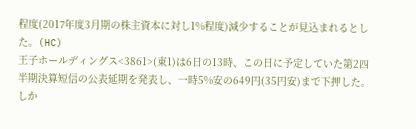程度(2017年度3月期の株主資本に対し1%程度)減少することが見込まれるとした。(HC)
王子ホールディングス<3861>(東1)は6日の13時、この日に予定していた第2四半期決算短信の公表延期を発表し、一時5%安の649円(35円安)まで下押した。しか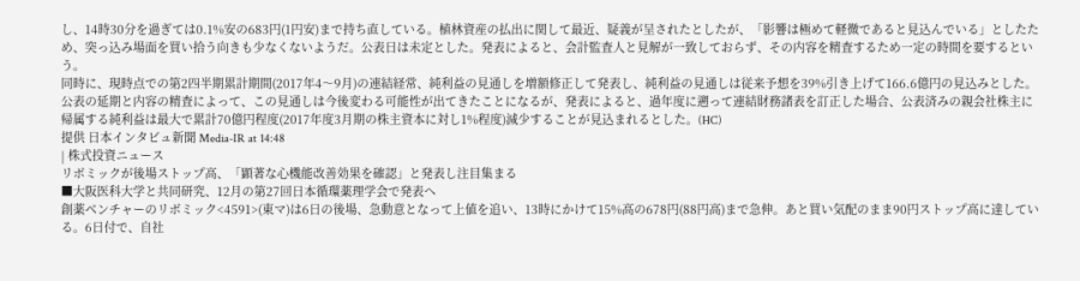し、14時30分を過ぎては0.1%安の683円(1円安)まで持ち直している。植林資産の払出に関して最近、疑義が呈されたとしたが、「影響は極めて軽微であると見込んでいる」としたため、突っ込み場面を買い拾う向きも少なくないようだ。公表日は未定とした。発表によると、会計監査人と見解が一致しておらず、その内容を精査するため一定の時間を要するという。
同時に、現時点での第2四半期累計期間(2017年4〜9月)の連結経常、純利益の見通しを増額修正して発表し、純利益の見通しは従来予想を39%引き上げて166.6億円の見込みとした。公表の延期と内容の精査によって、この見通しは今後変わる可能性が出てきたことになるが、発表によると、過年度に遡って連結財務諸表を訂正した場合、公表済みの親会社株主に帰属する純利益は最大で累計70億円程度(2017年度3月期の株主資本に対し1%程度)減少することが見込まれるとした。(HC)
提供 日本インタビュ新聞 Media-IR at 14:48
| 株式投資ニュース
リボミックが後場ストップ高、「顕著な心機能改善効果を確認」と発表し注目集まる
■大阪医科大学と共同研究、12月の第27回日本循環薬理学会で発表へ
創薬ベンチャーのリボミック<4591>(東マ)は6日の後場、急動意となって上値を追い、13時にかけて15%高の678円(88円高)まで急伸。あと買い気配のまま90円ストップ高に達している。6日付で、自社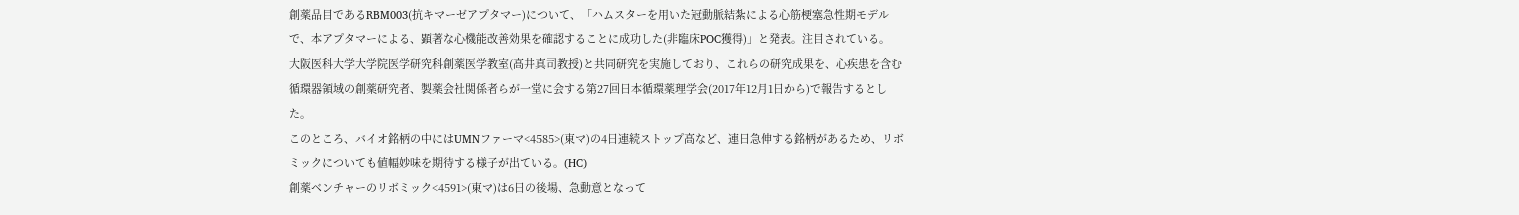創薬品目であるRBM003(抗キマーゼアプタマー)について、「ハムスターを用いた冠動脈結紮による心筋梗塞急性期モデルで、本アプタマーによる、顕著な心機能改善効果を確認することに成功した(非臨床POC獲得)」と発表。注目されている。
大阪医科大学大学院医学研究科創薬医学教室(高井真司教授)と共同研究を実施しており、これらの研究成果を、心疾患を含む循環器領域の創薬研究者、製薬会社関係者らが一堂に会する第27回日本循環薬理学会(2017年12月1日から)で報告するとした。
このところ、バイオ銘柄の中にはUMNファーマ<4585>(東マ)の4日連続ストップ高など、連日急伸する銘柄があるため、リボミックについても値幅妙味を期待する様子が出ている。(HC)
創薬ベンチャーのリボミック<4591>(東マ)は6日の後場、急動意となって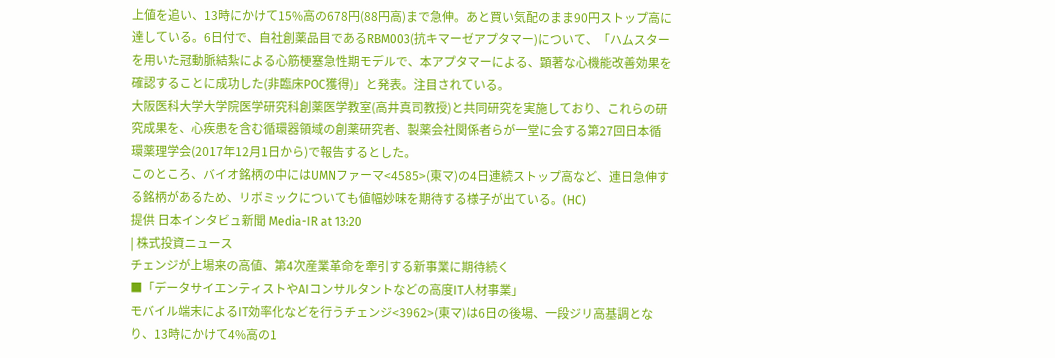上値を追い、13時にかけて15%高の678円(88円高)まで急伸。あと買い気配のまま90円ストップ高に達している。6日付で、自社創薬品目であるRBM003(抗キマーゼアプタマー)について、「ハムスターを用いた冠動脈結紮による心筋梗塞急性期モデルで、本アプタマーによる、顕著な心機能改善効果を確認することに成功した(非臨床POC獲得)」と発表。注目されている。
大阪医科大学大学院医学研究科創薬医学教室(高井真司教授)と共同研究を実施しており、これらの研究成果を、心疾患を含む循環器領域の創薬研究者、製薬会社関係者らが一堂に会する第27回日本循環薬理学会(2017年12月1日から)で報告するとした。
このところ、バイオ銘柄の中にはUMNファーマ<4585>(東マ)の4日連続ストップ高など、連日急伸する銘柄があるため、リボミックについても値幅妙味を期待する様子が出ている。(HC)
提供 日本インタビュ新聞 Media-IR at 13:20
| 株式投資ニュース
チェンジが上場来の高値、第4次産業革命を牽引する新事業に期待続く
■「データサイエンティストやAIコンサルタントなどの高度IT人材事業」
モバイル端末によるIT効率化などを行うチェンジ<3962>(東マ)は6日の後場、一段ジリ高基調となり、13時にかけて4%高の1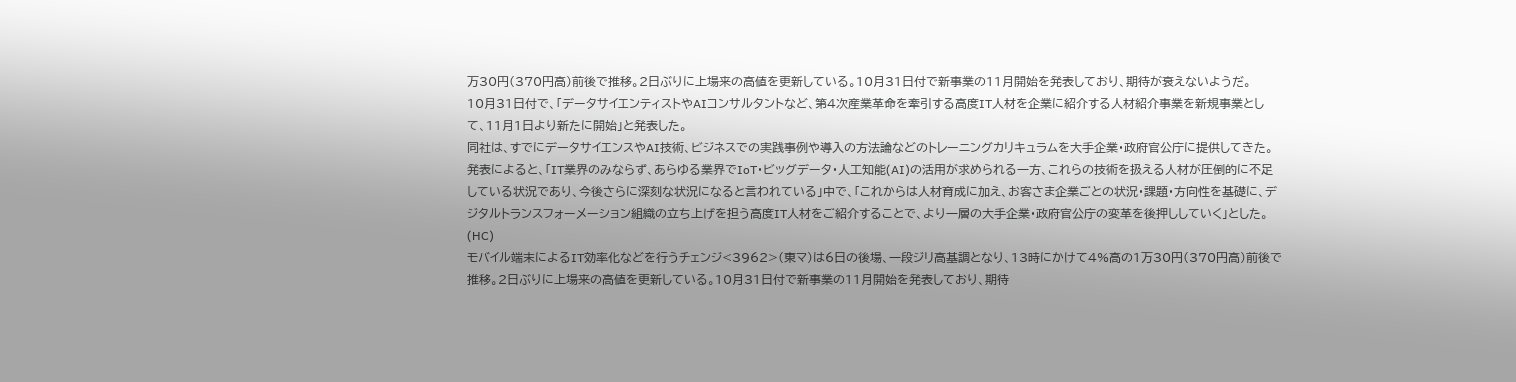万30円(370円高)前後で推移。2日ぶりに上場来の高値を更新している。10月31日付で新事業の11月開始を発表しており、期待が衰えないようだ。
10月31日付で、「データサイエンティストやAIコンサルタントなど、第4次産業革命を牽引する高度IT人材を企業に紹介する人材紹介事業を新規事業として、11月1日より新たに開始」と発表した。
同社は、すでにデータサイエンスやAI技術、ビジネスでの実践事例や導入の方法論などのトレーニングカリキュラムを大手企業・政府官公庁に提供してきた。発表によると、「IT業界のみならず、あらゆる業界でIoT・ビッグデータ・人工知能(AI)の活用が求められる一方、これらの技術を扱える人材が圧倒的に不足している状況であり、今後さらに深刻な状況になると言われている」中で、「これからは人材育成に加え、お客さま企業ごとの状況・課題・方向性を基礎に、デジタルトランスフォーメーション組織の立ち上げを担う高度IT人材をご紹介することで、より一層の大手企業・政府官公庁の変革を後押ししていく」とした。(HC)
モバイル端末によるIT効率化などを行うチェンジ<3962>(東マ)は6日の後場、一段ジリ高基調となり、13時にかけて4%高の1万30円(370円高)前後で推移。2日ぶりに上場来の高値を更新している。10月31日付で新事業の11月開始を発表しており、期待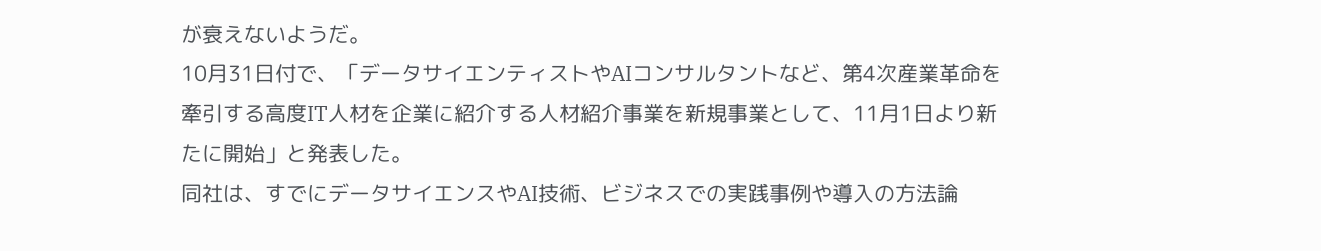が衰えないようだ。
10月31日付で、「データサイエンティストやAIコンサルタントなど、第4次産業革命を牽引する高度IT人材を企業に紹介する人材紹介事業を新規事業として、11月1日より新たに開始」と発表した。
同社は、すでにデータサイエンスやAI技術、ビジネスでの実践事例や導入の方法論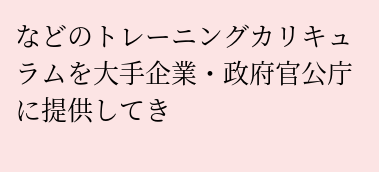などのトレーニングカリキュラムを大手企業・政府官公庁に提供してき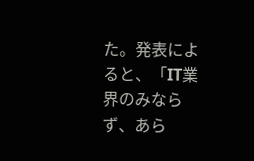た。発表によると、「IT業界のみならず、あら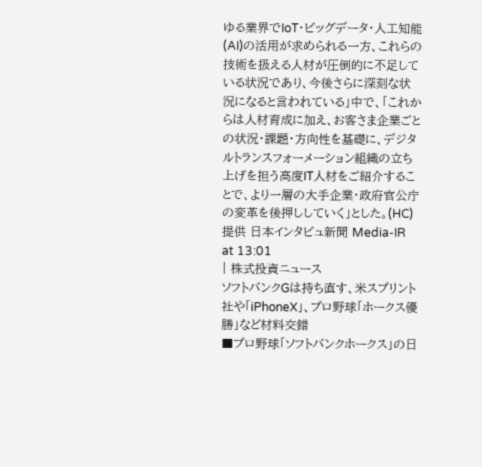ゆる業界でIoT・ビッグデータ・人工知能(AI)の活用が求められる一方、これらの技術を扱える人材が圧倒的に不足している状況であり、今後さらに深刻な状況になると言われている」中で、「これからは人材育成に加え、お客さま企業ごとの状況・課題・方向性を基礎に、デジタルトランスフォーメーション組織の立ち上げを担う高度IT人材をご紹介することで、より一層の大手企業・政府官公庁の変革を後押ししていく」とした。(HC)
提供 日本インタビュ新聞 Media-IR at 13:01
| 株式投資ニュース
ソフトバンクGは持ち直す、米スプリント社や「iPhoneX」、プロ野球「ホークス優勝」など材料交錯
■プロ野球「ソフトバンクホークス」の日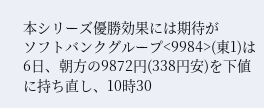本シリーズ優勝効果には期待が
ソフトバンクグループ<9984>(東1)は6日、朝方の9872円(338円安)を下値に持ち直し、10時30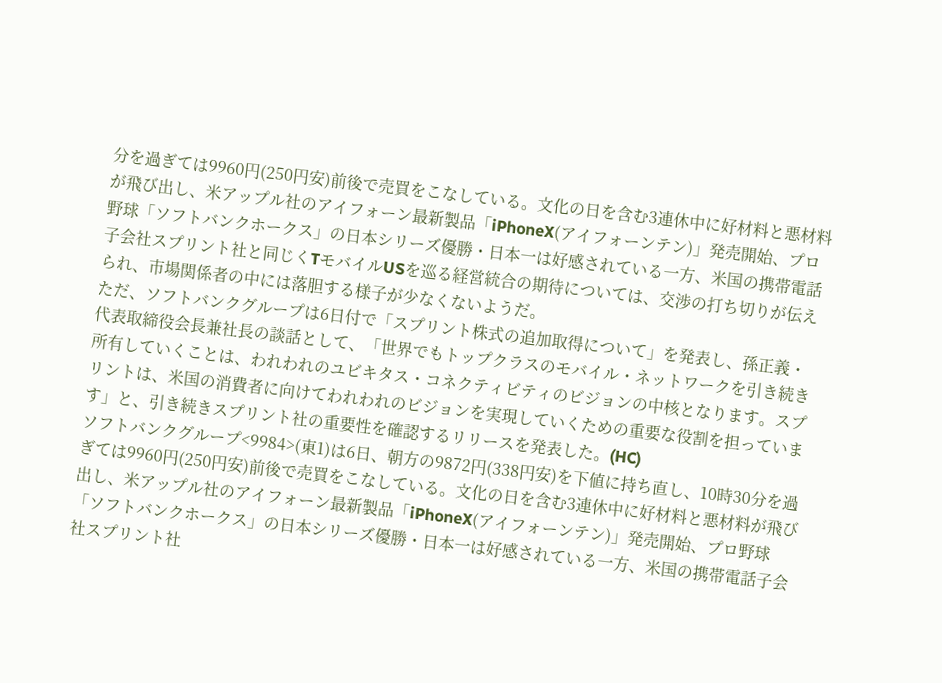分を過ぎては9960円(250円安)前後で売買をこなしている。文化の日を含む3連休中に好材料と悪材料が飛び出し、米アップル社のアイフォーン最新製品「iPhoneX(アイフォーンテン)」発売開始、プロ野球「ソフトバンクホークス」の日本シリーズ優勝・日本一は好感されている一方、米国の携帯電話子会社スプリント社と同じくTモバイルUSを巡る経営統合の期待については、交渉の打ち切りが伝えられ、市場関係者の中には落胆する様子が少なくないようだ。
ただ、ソフトバンクグループは6日付で「スプリント株式の追加取得について」を発表し、孫正義・代表取締役会長兼社長の談話として、「世界でもトップクラスのモバイル・ネットワークを引き続き所有していくことは、われわれのユビキタス・コネクティビティのビジョンの中核となります。スプリントは、米国の消費者に向けてわれわれのビジョンを実現していくための重要な役割を担っています」と、引き続きスプリント社の重要性を確認するリリースを発表した。(HC)
ソフトバンクグループ<9984>(東1)は6日、朝方の9872円(338円安)を下値に持ち直し、10時30分を過ぎては9960円(250円安)前後で売買をこなしている。文化の日を含む3連休中に好材料と悪材料が飛び出し、米アップル社のアイフォーン最新製品「iPhoneX(アイフォーンテン)」発売開始、プロ野球「ソフトバンクホークス」の日本シリーズ優勝・日本一は好感されている一方、米国の携帯電話子会社スプリント社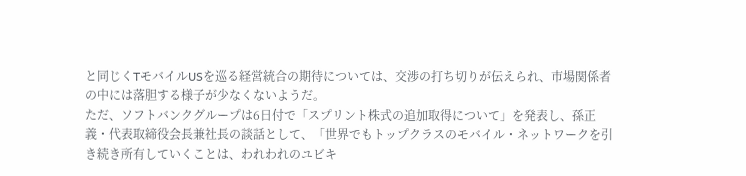と同じくTモバイルUSを巡る経営統合の期待については、交渉の打ち切りが伝えられ、市場関係者の中には落胆する様子が少なくないようだ。
ただ、ソフトバンクグループは6日付で「スプリント株式の追加取得について」を発表し、孫正義・代表取締役会長兼社長の談話として、「世界でもトップクラスのモバイル・ネットワークを引き続き所有していくことは、われわれのユビキ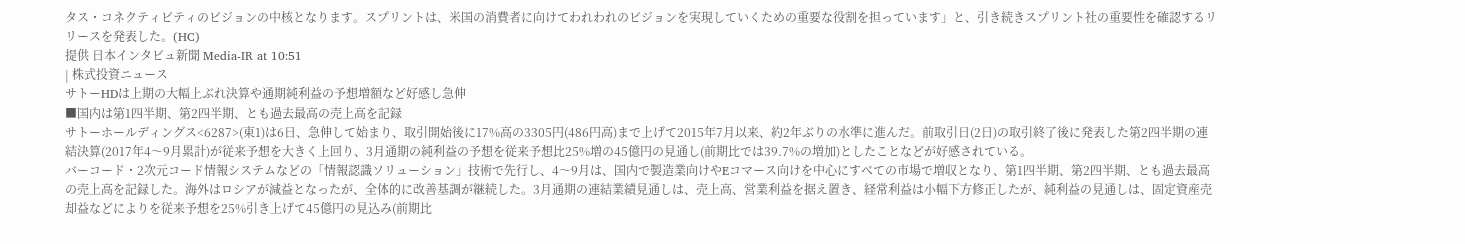タス・コネクティビティのビジョンの中核となります。スプリントは、米国の消費者に向けてわれわれのビジョンを実現していくための重要な役割を担っています」と、引き続きスプリント社の重要性を確認するリリースを発表した。(HC)
提供 日本インタビュ新聞 Media-IR at 10:51
| 株式投資ニュース
サトーHDは上期の大幅上ぶれ決算や通期純利益の予想増額など好感し急伸
■国内は第1四半期、第2四半期、とも過去最高の売上高を記録
サトーホールディングス<6287>(東1)は6日、急伸して始まり、取引開始後に17%高の3305円(486円高)まで上げて2015年7月以来、約2年ぶりの水準に進んだ。前取引日(2日)の取引終了後に発表した第2四半期の連結決算(2017年4〜9月累計)が従来予想を大きく上回り、3月通期の純利益の予想を従来予想比25%増の45億円の見通し(前期比では39.7%の増加)としたことなどが好感されている。
バーコード・2次元コード情報システムなどの「情報認識ソリューション」技術で先行し、4〜9月は、国内で製造業向けやEコマース向けを中心にすべての市場で増収となり、第1四半期、第2四半期、とも過去最高の売上高を記録した。海外はロシアが減益となったが、全体的に改善基調が継続した。3月通期の連結業績見通しは、売上高、営業利益を据え置き、経常利益は小幅下方修正したが、純利益の見通しは、固定資産売却益などによりを従来予想を25%引き上げて45億円の見込み(前期比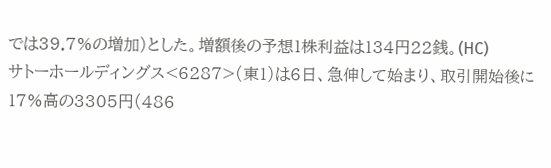では39.7%の増加)とした。増額後の予想1株利益は134円22銭。(HC)
サトーホールディングス<6287>(東1)は6日、急伸して始まり、取引開始後に17%高の3305円(486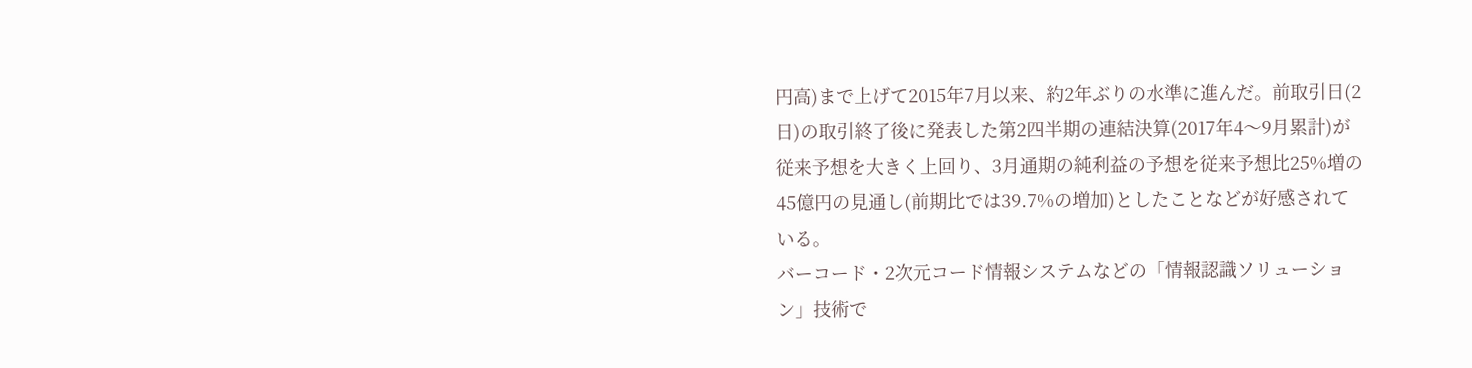円高)まで上げて2015年7月以来、約2年ぶりの水準に進んだ。前取引日(2日)の取引終了後に発表した第2四半期の連結決算(2017年4〜9月累計)が従来予想を大きく上回り、3月通期の純利益の予想を従来予想比25%増の45億円の見通し(前期比では39.7%の増加)としたことなどが好感されている。
バーコード・2次元コード情報システムなどの「情報認識ソリューション」技術で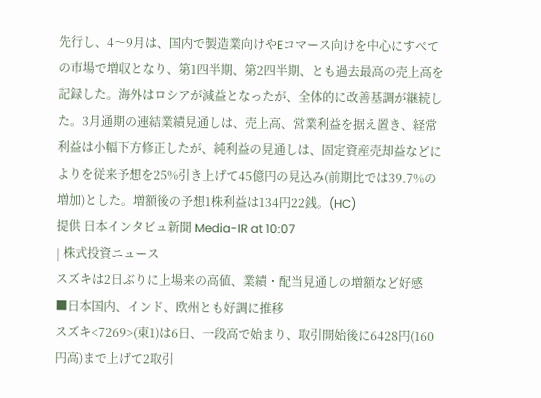先行し、4〜9月は、国内で製造業向けやEコマース向けを中心にすべての市場で増収となり、第1四半期、第2四半期、とも過去最高の売上高を記録した。海外はロシアが減益となったが、全体的に改善基調が継続した。3月通期の連結業績見通しは、売上高、営業利益を据え置き、経常利益は小幅下方修正したが、純利益の見通しは、固定資産売却益などによりを従来予想を25%引き上げて45億円の見込み(前期比では39.7%の増加)とした。増額後の予想1株利益は134円22銭。(HC)
提供 日本インタビュ新聞 Media-IR at 10:07
| 株式投資ニュース
スズキは2日ぶりに上場来の高値、業績・配当見通しの増額など好感
■日本国内、インド、欧州とも好調に推移
スズキ<7269>(東1)は6日、一段高で始まり、取引開始後に6428円(160円高)まで上げて2取引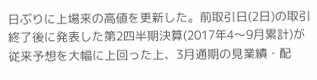日ぶりに上場来の高値を更新した。前取引日(2日)の取引終了後に発表した第2四半期決算(2017年4〜9月累計)が従来予想を大幅に上回った上、3月通期の見業績・配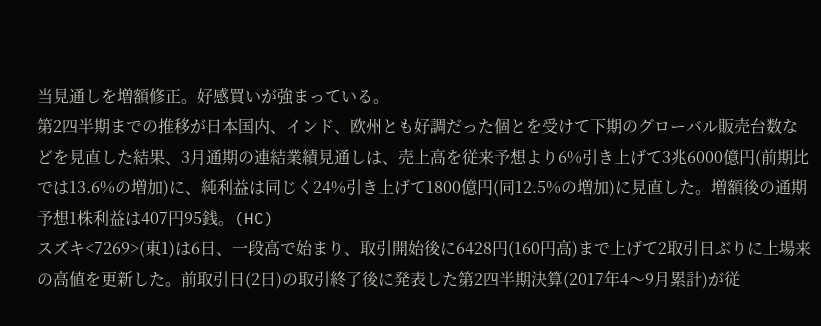当見通しを増額修正。好感買いが強まっている。
第2四半期までの推移が日本国内、インド、欧州とも好調だった個とを受けて下期のグローバル販売台数などを見直した結果、3月通期の連結業績見通しは、売上高を従来予想より6%引き上げて3兆6000億円(前期比では13.6%の増加)に、純利益は同じく24%引き上げて1800億円(同12.5%の増加)に見直した。増額後の通期予想1株利益は407円95銭。(HC)
スズキ<7269>(東1)は6日、一段高で始まり、取引開始後に6428円(160円高)まで上げて2取引日ぶりに上場来の高値を更新した。前取引日(2日)の取引終了後に発表した第2四半期決算(2017年4〜9月累計)が従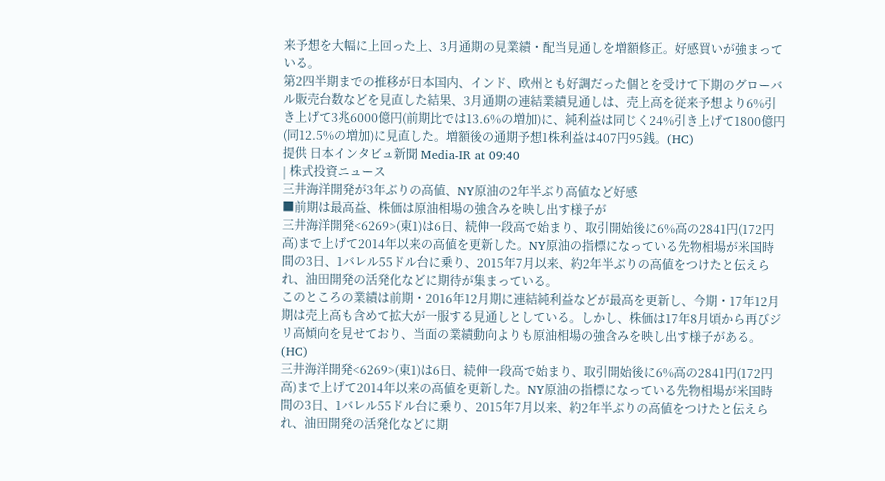来予想を大幅に上回った上、3月通期の見業績・配当見通しを増額修正。好感買いが強まっている。
第2四半期までの推移が日本国内、インド、欧州とも好調だった個とを受けて下期のグローバル販売台数などを見直した結果、3月通期の連結業績見通しは、売上高を従来予想より6%引き上げて3兆6000億円(前期比では13.6%の増加)に、純利益は同じく24%引き上げて1800億円(同12.5%の増加)に見直した。増額後の通期予想1株利益は407円95銭。(HC)
提供 日本インタビュ新聞 Media-IR at 09:40
| 株式投資ニュース
三井海洋開発が3年ぶりの高値、NY原油の2年半ぶり高値など好感
■前期は最高益、株価は原油相場の強含みを映し出す様子が
三井海洋開発<6269>(東1)は6日、続伸一段高で始まり、取引開始後に6%高の2841円(172円高)まで上げて2014年以来の高値を更新した。NY原油の指標になっている先物相場が米国時間の3日、1バレル55ドル台に乗り、2015年7月以来、約2年半ぶりの高値をつけたと伝えられ、油田開発の活発化などに期待が集まっている。
このところの業績は前期・2016年12月期に連結純利益などが最高を更新し、今期・17年12月期は売上高も含めて拡大が一服する見通しとしている。しかし、株価は17年8月頃から再びジリ高傾向を見せており、当面の業績動向よりも原油相場の強含みを映し出す様子がある。(HC)
三井海洋開発<6269>(東1)は6日、続伸一段高で始まり、取引開始後に6%高の2841円(172円高)まで上げて2014年以来の高値を更新した。NY原油の指標になっている先物相場が米国時間の3日、1バレル55ドル台に乗り、2015年7月以来、約2年半ぶりの高値をつけたと伝えられ、油田開発の活発化などに期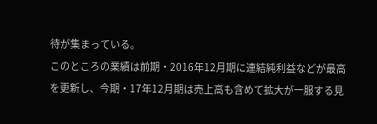待が集まっている。
このところの業績は前期・2016年12月期に連結純利益などが最高を更新し、今期・17年12月期は売上高も含めて拡大が一服する見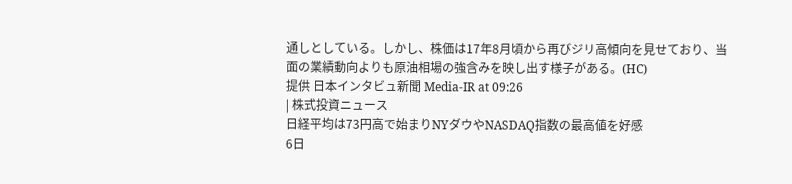通しとしている。しかし、株価は17年8月頃から再びジリ高傾向を見せており、当面の業績動向よりも原油相場の強含みを映し出す様子がある。(HC)
提供 日本インタビュ新聞 Media-IR at 09:26
| 株式投資ニュース
日経平均は73円高で始まりNYダウやNASDAQ指数の最高値を好感
6日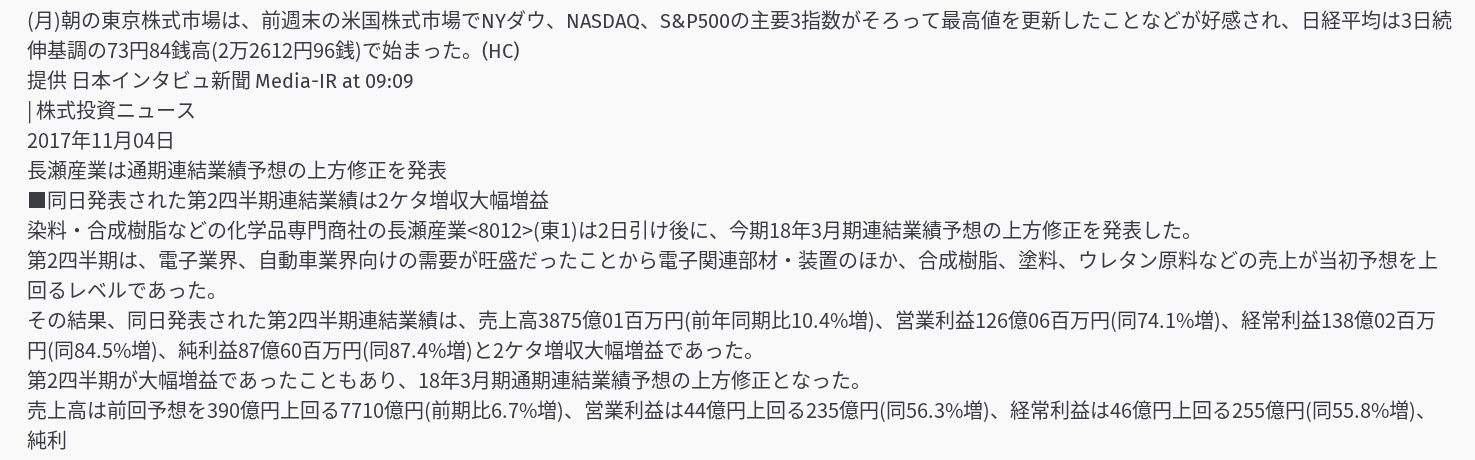(月)朝の東京株式市場は、前週末の米国株式市場でNYダウ、NASDAQ、S&P500の主要3指数がそろって最高値を更新したことなどが好感され、日経平均は3日続伸基調の73円84銭高(2万2612円96銭)で始まった。(HC)
提供 日本インタビュ新聞 Media-IR at 09:09
| 株式投資ニュース
2017年11月04日
長瀬産業は通期連結業績予想の上方修正を発表
■同日発表された第2四半期連結業績は2ケタ増収大幅増益
染料・合成樹脂などの化学品専門商社の長瀬産業<8012>(東1)は2日引け後に、今期18年3月期連結業績予想の上方修正を発表した。
第2四半期は、電子業界、自動車業界向けの需要が旺盛だったことから電子関連部材・装置のほか、合成樹脂、塗料、ウレタン原料などの売上が当初予想を上回るレベルであった。
その結果、同日発表された第2四半期連結業績は、売上高3875億01百万円(前年同期比10.4%増)、営業利益126億06百万円(同74.1%増)、経常利益138億02百万円(同84.5%増)、純利益87億60百万円(同87.4%増)と2ケタ増収大幅増益であった。
第2四半期が大幅増益であったこともあり、18年3月期通期連結業績予想の上方修正となった。
売上高は前回予想を390億円上回る7710億円(前期比6.7%増)、営業利益は44億円上回る235億円(同56.3%増)、経常利益は46億円上回る255億円(同55.8%増)、純利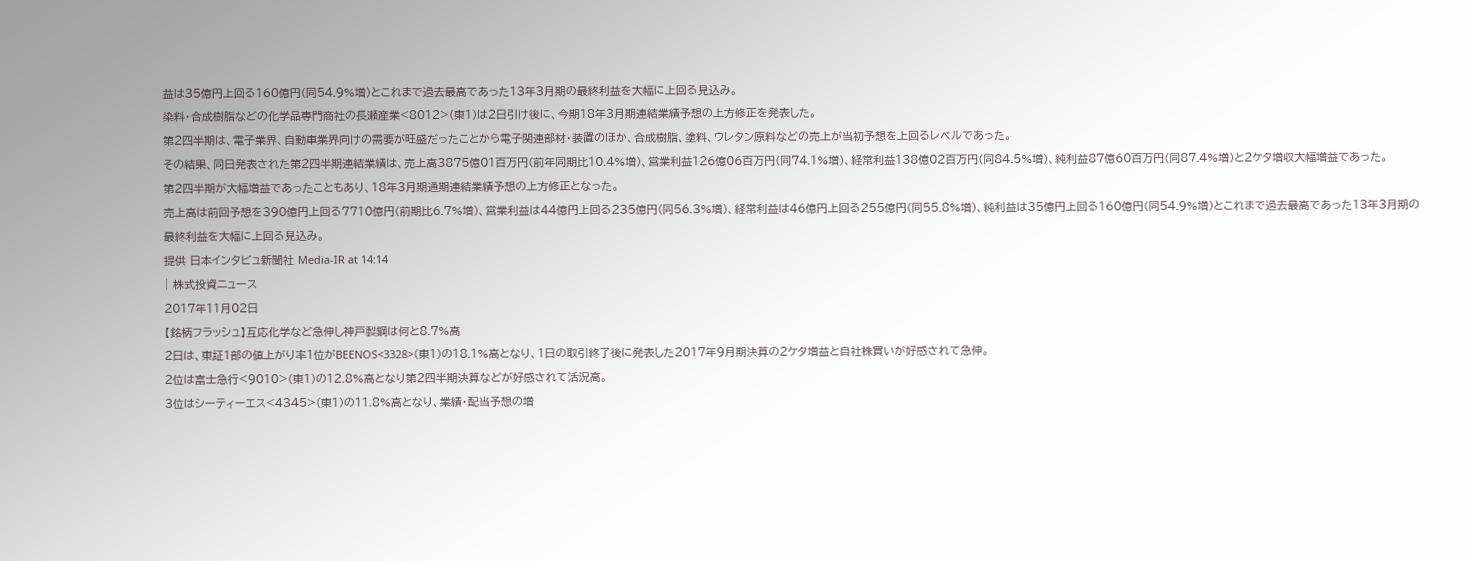益は35億円上回る160億円(同54.9%増)とこれまで過去最高であった13年3月期の最終利益を大幅に上回る見込み。
染料・合成樹脂などの化学品専門商社の長瀬産業<8012>(東1)は2日引け後に、今期18年3月期連結業績予想の上方修正を発表した。
第2四半期は、電子業界、自動車業界向けの需要が旺盛だったことから電子関連部材・装置のほか、合成樹脂、塗料、ウレタン原料などの売上が当初予想を上回るレベルであった。
その結果、同日発表された第2四半期連結業績は、売上高3875億01百万円(前年同期比10.4%増)、営業利益126億06百万円(同74.1%増)、経常利益138億02百万円(同84.5%増)、純利益87億60百万円(同87.4%増)と2ケタ増収大幅増益であった。
第2四半期が大幅増益であったこともあり、18年3月期通期連結業績予想の上方修正となった。
売上高は前回予想を390億円上回る7710億円(前期比6.7%増)、営業利益は44億円上回る235億円(同56.3%増)、経常利益は46億円上回る255億円(同55.8%増)、純利益は35億円上回る160億円(同54.9%増)とこれまで過去最高であった13年3月期の最終利益を大幅に上回る見込み。
提供 日本インタビュ新聞社 Media-IR at 14:14
| 株式投資ニュース
2017年11月02日
【銘柄フラッシュ】互応化学など急伸し神戸製鋼は何と8.7%高
2日は、東証1部の値上がり率1位がBEENOS<3328>(東1)の18.1%高となり、1日の取引終了後に発表した2017年9月期決算の2ケタ増益と自社株買いが好感されて急伸。
2位は富士急行<9010>(東1)の12.8%高となり第2四半期決算などが好感されて活況高。
3位はシーティーエス<4345>(東1)の11.8%高となり、業績・配当予想の増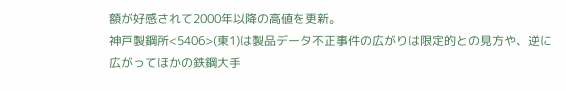額が好感されて2000年以降の高値を更新。
神戸製鋼所<5406>(東1)は製品データ不正事件の広がりは限定的との見方や、逆に広がってほかの鉄鋼大手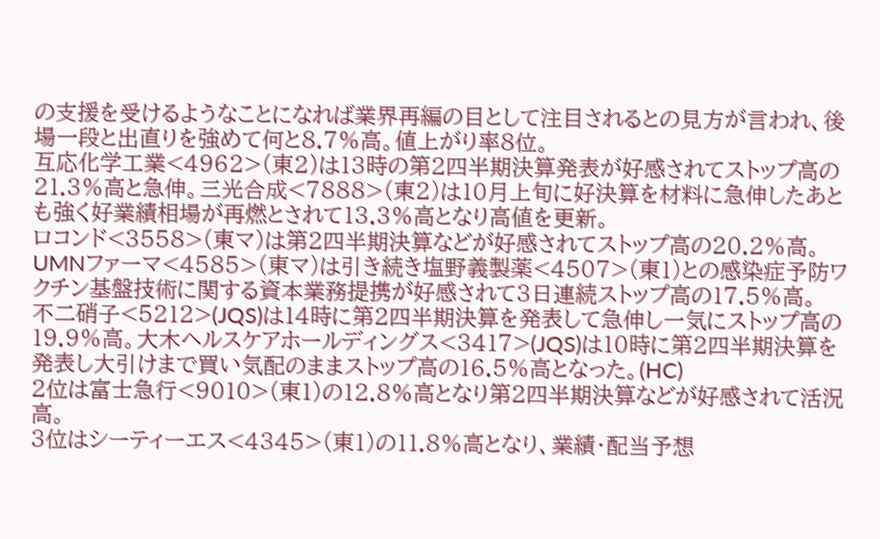の支援を受けるようなことになれば業界再編の目として注目されるとの見方が言われ、後場一段と出直りを強めて何と8.7%高。値上がり率8位。
互応化学工業<4962>(東2)は13時の第2四半期決算発表が好感されてストップ高の21.3%高と急伸。三光合成<7888>(東2)は10月上旬に好決算を材料に急伸したあとも強く好業績相場が再燃とされて13.3%高となり高値を更新。
ロコンド<3558>(東マ)は第2四半期決算などが好感されてストップ高の20.2%高。UMNファーマ<4585>(東マ)は引き続き塩野義製薬<4507>(東1)との感染症予防ワクチン基盤技術に関する資本業務提携が好感されて3日連続ストップ高の17.5%高。
不二硝子<5212>(JQS)は14時に第2四半期決算を発表して急伸し一気にストップ高の19.9%高。大木ヘルスケアホールディングス<3417>(JQS)は10時に第2四半期決算を発表し大引けまで買い気配のままストップ高の16.5%高となった。(HC)
2位は富士急行<9010>(東1)の12.8%高となり第2四半期決算などが好感されて活況高。
3位はシーティーエス<4345>(東1)の11.8%高となり、業績・配当予想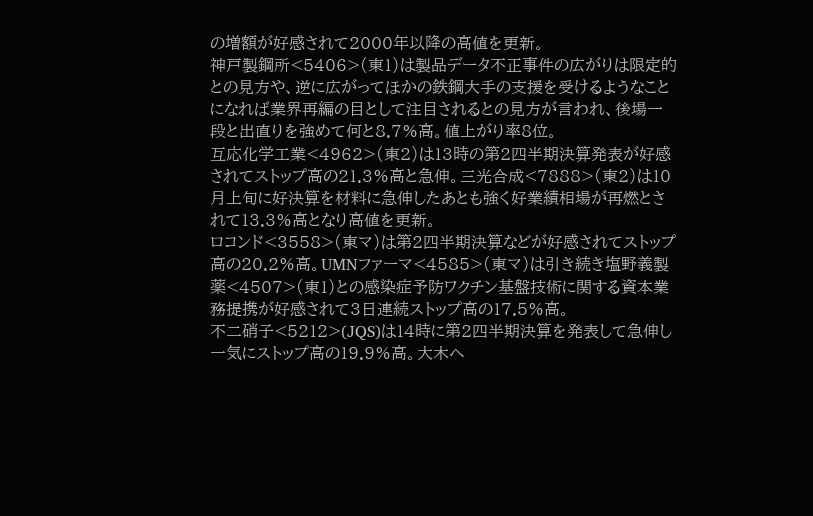の増額が好感されて2000年以降の高値を更新。
神戸製鋼所<5406>(東1)は製品データ不正事件の広がりは限定的との見方や、逆に広がってほかの鉄鋼大手の支援を受けるようなことになれば業界再編の目として注目されるとの見方が言われ、後場一段と出直りを強めて何と8.7%高。値上がり率8位。
互応化学工業<4962>(東2)は13時の第2四半期決算発表が好感されてストップ高の21.3%高と急伸。三光合成<7888>(東2)は10月上旬に好決算を材料に急伸したあとも強く好業績相場が再燃とされて13.3%高となり高値を更新。
ロコンド<3558>(東マ)は第2四半期決算などが好感されてストップ高の20.2%高。UMNファーマ<4585>(東マ)は引き続き塩野義製薬<4507>(東1)との感染症予防ワクチン基盤技術に関する資本業務提携が好感されて3日連続ストップ高の17.5%高。
不二硝子<5212>(JQS)は14時に第2四半期決算を発表して急伸し一気にストップ高の19.9%高。大木ヘ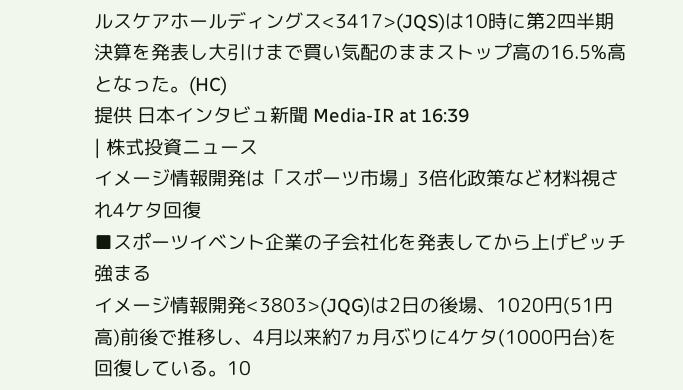ルスケアホールディングス<3417>(JQS)は10時に第2四半期決算を発表し大引けまで買い気配のままストップ高の16.5%高となった。(HC)
提供 日本インタビュ新聞 Media-IR at 16:39
| 株式投資ニュース
イメージ情報開発は「スポーツ市場」3倍化政策など材料視され4ケタ回復
■スポーツイベント企業の子会社化を発表してから上げピッチ強まる
イメージ情報開発<3803>(JQG)は2日の後場、1020円(51円高)前後で推移し、4月以来約7ヵ月ぶりに4ケタ(1000円台)を回復している。10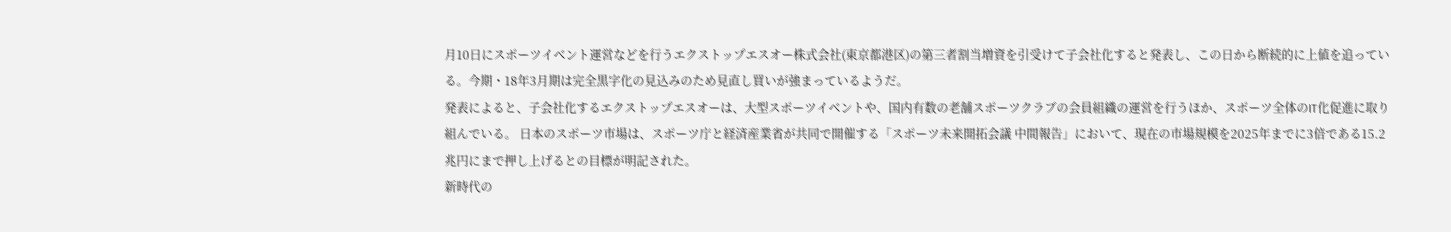月10日にスポーツイベント運営などを行うエクストップエスオー株式会社(東京都港区)の第三者割当増資を引受けて子会社化すると発表し、この日から断続的に上値を追っている。今期・18年3月期は完全黒字化の見込みのため見直し買いが強まっているようだ。
発表によると、子会社化するエクストップエスオーは、大型スポーツイベントや、国内有数の老舗スポーツクラブの会員組織の運営を行うほか、スポーツ全体のIT化促進に取り組んでいる。 日本のスポーツ市場は、スポーツ庁と経済産業省が共同で開催する「スポーツ未来開拓会議 中間報告」において、現在の市場規模を2025年までに3倍である15.2兆円にまで押し上げるとの目標が明記された。
新時代の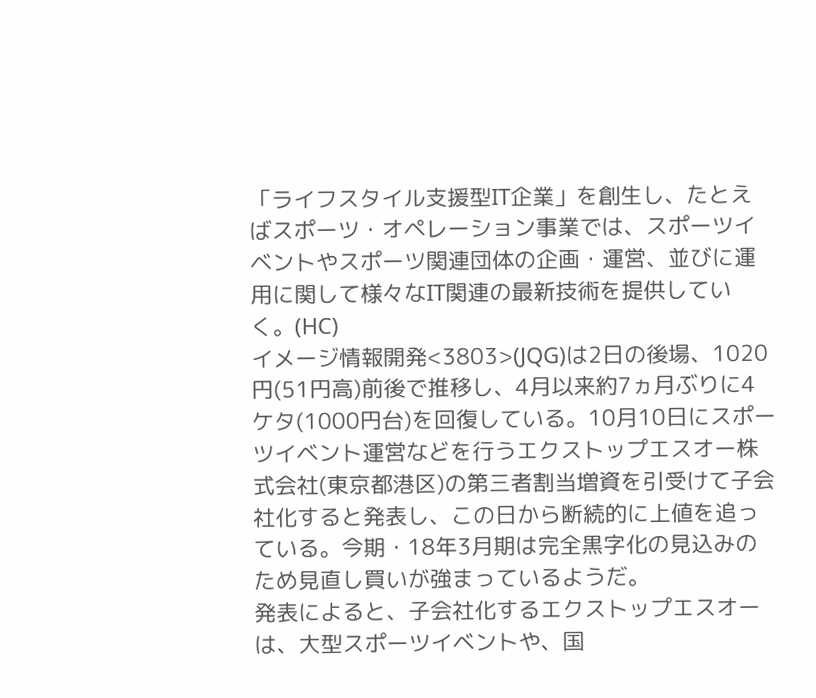「ライフスタイル支援型IT企業」を創生し、たとえばスポーツ・オペレーション事業では、スポーツイベントやスポーツ関連団体の企画・運営、並びに運用に関して様々なIT関連の最新技術を提供していく。(HC)
イメージ情報開発<3803>(JQG)は2日の後場、1020円(51円高)前後で推移し、4月以来約7ヵ月ぶりに4ケタ(1000円台)を回復している。10月10日にスポーツイベント運営などを行うエクストップエスオー株式会社(東京都港区)の第三者割当増資を引受けて子会社化すると発表し、この日から断続的に上値を追っている。今期・18年3月期は完全黒字化の見込みのため見直し買いが強まっているようだ。
発表によると、子会社化するエクストップエスオーは、大型スポーツイベントや、国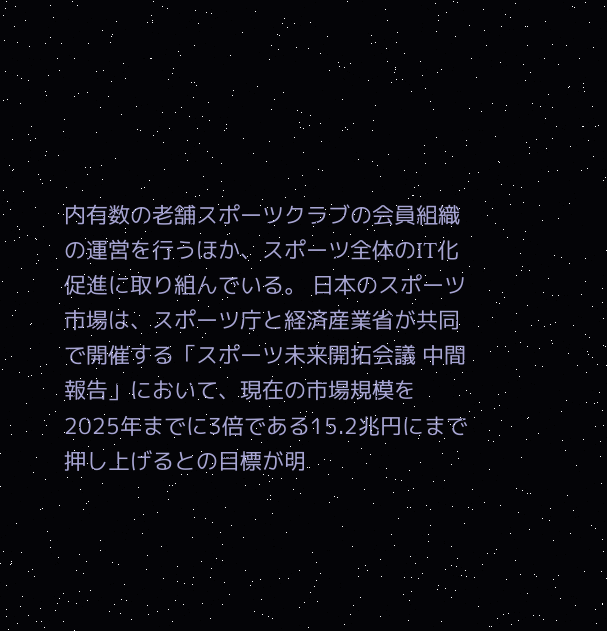内有数の老舗スポーツクラブの会員組織の運営を行うほか、スポーツ全体のIT化促進に取り組んでいる。 日本のスポーツ市場は、スポーツ庁と経済産業省が共同で開催する「スポーツ未来開拓会議 中間報告」において、現在の市場規模を2025年までに3倍である15.2兆円にまで押し上げるとの目標が明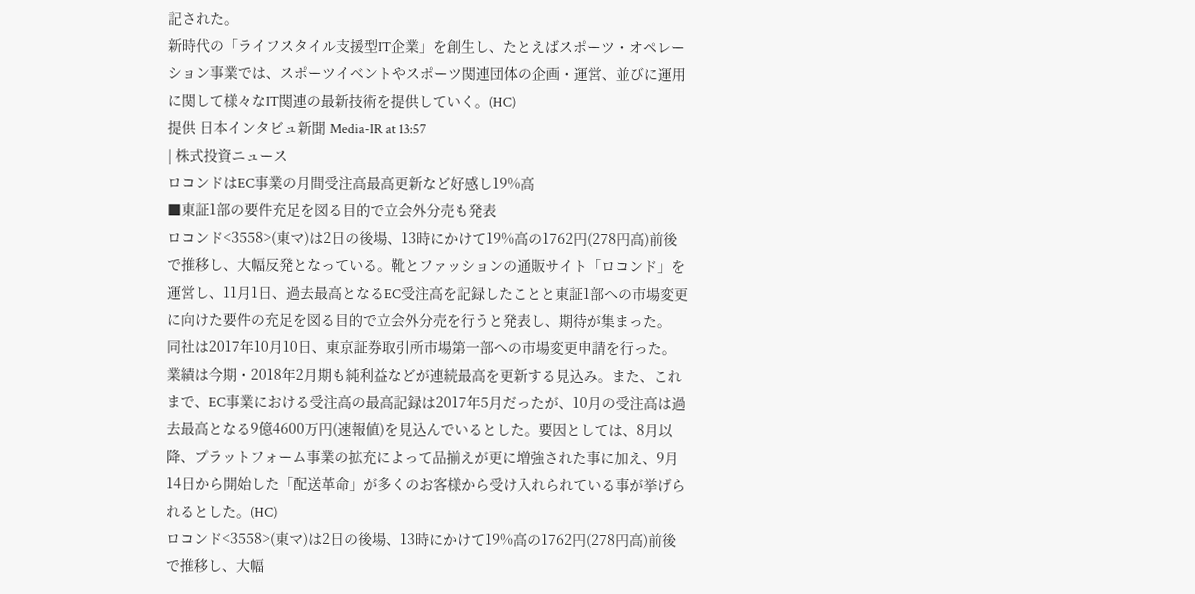記された。
新時代の「ライフスタイル支援型IT企業」を創生し、たとえばスポーツ・オペレーション事業では、スポーツイベントやスポーツ関連団体の企画・運営、並びに運用に関して様々なIT関連の最新技術を提供していく。(HC)
提供 日本インタビュ新聞 Media-IR at 13:57
| 株式投資ニュース
ロコンドはEC事業の月間受注高最高更新など好感し19%高
■東証1部の要件充足を図る目的で立会外分売も発表
ロコンド<3558>(東マ)は2日の後場、13時にかけて19%高の1762円(278円高)前後で推移し、大幅反発となっている。靴とファッションの通販サイト「ロコンド」を運営し、11月1日、過去最高となるEC受注高を記録したことと東証1部への市場変更に向けた要件の充足を図る目的で立会外分売を行うと発表し、期待が集まった。
同社は2017年10月10日、東京証券取引所市場第一部への市場変更申請を行った。業績は今期・2018年2月期も純利益などが連続最高を更新する見込み。また、これまで、EC事業における受注高の最高記録は2017年5月だったが、10月の受注高は過去最高となる9億4600万円(速報値)を見込んでいるとした。要因としては、8月以降、プラットフォーム事業の拡充によって品揃えが更に増強された事に加え、9月14日から開始した「配送革命」が多くのお客様から受け入れられている事が挙げられるとした。(HC)
ロコンド<3558>(東マ)は2日の後場、13時にかけて19%高の1762円(278円高)前後で推移し、大幅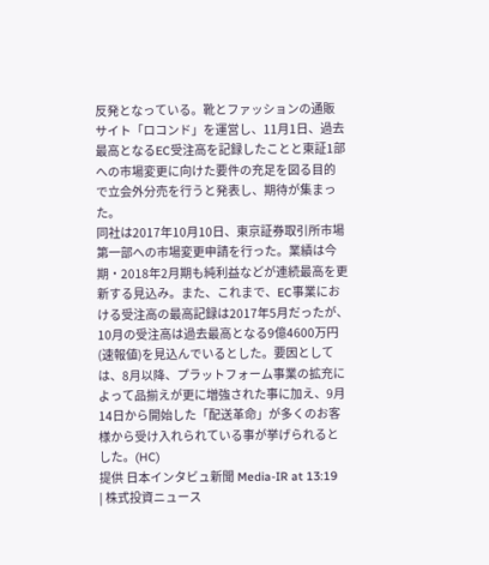反発となっている。靴とファッションの通販サイト「ロコンド」を運営し、11月1日、過去最高となるEC受注高を記録したことと東証1部への市場変更に向けた要件の充足を図る目的で立会外分売を行うと発表し、期待が集まった。
同社は2017年10月10日、東京証券取引所市場第一部への市場変更申請を行った。業績は今期・2018年2月期も純利益などが連続最高を更新する見込み。また、これまで、EC事業における受注高の最高記録は2017年5月だったが、10月の受注高は過去最高となる9億4600万円(速報値)を見込んでいるとした。要因としては、8月以降、プラットフォーム事業の拡充によって品揃えが更に増強された事に加え、9月14日から開始した「配送革命」が多くのお客様から受け入れられている事が挙げられるとした。(HC)
提供 日本インタビュ新聞 Media-IR at 13:19
| 株式投資ニュース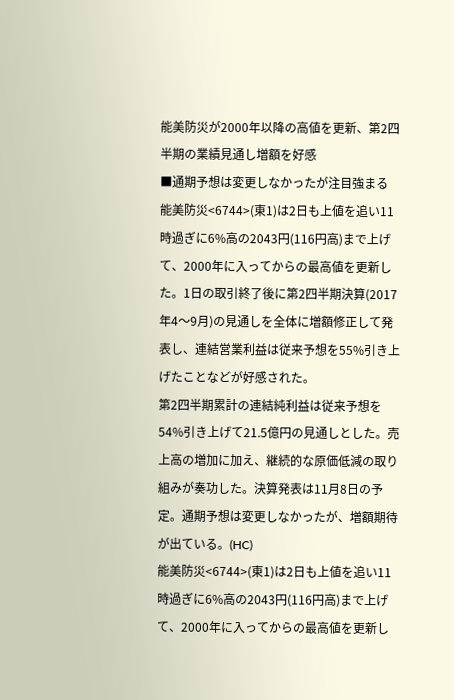能美防災が2000年以降の高値を更新、第2四半期の業績見通し増額を好感
■通期予想は変更しなかったが注目強まる
能美防災<6744>(東1)は2日も上値を追い11時過ぎに6%高の2043円(116円高)まで上げて、2000年に入ってからの最高値を更新した。1日の取引終了後に第2四半期決算(2017年4〜9月)の見通しを全体に増額修正して発表し、連結営業利益は従来予想を55%引き上げたことなどが好感された。
第2四半期累計の連結純利益は従来予想を54%引き上げて21.5億円の見通しとした。売上高の増加に加え、継続的な原価低減の取り組みが奏功した。決算発表は11月8日の予定。通期予想は変更しなかったが、増額期待が出ている。(HC)
能美防災<6744>(東1)は2日も上値を追い11時過ぎに6%高の2043円(116円高)まで上げて、2000年に入ってからの最高値を更新し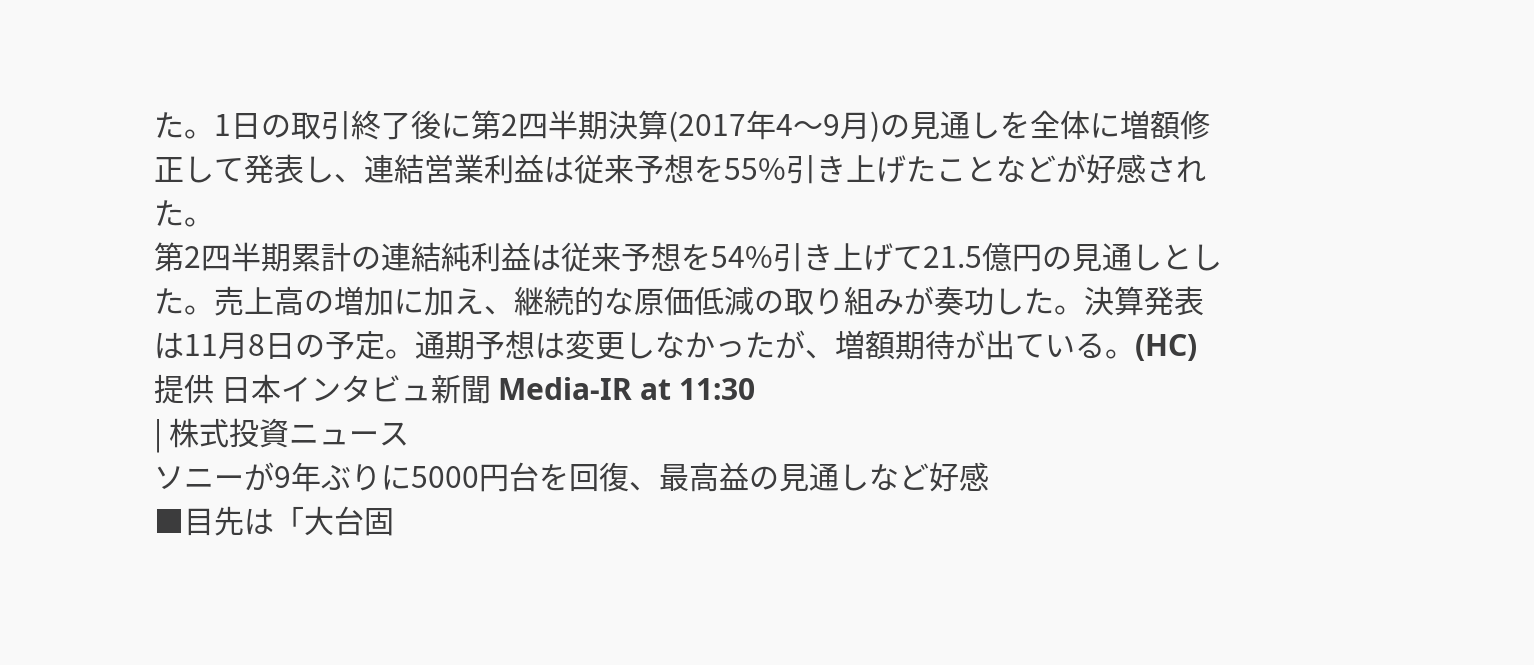た。1日の取引終了後に第2四半期決算(2017年4〜9月)の見通しを全体に増額修正して発表し、連結営業利益は従来予想を55%引き上げたことなどが好感された。
第2四半期累計の連結純利益は従来予想を54%引き上げて21.5億円の見通しとした。売上高の増加に加え、継続的な原価低減の取り組みが奏功した。決算発表は11月8日の予定。通期予想は変更しなかったが、増額期待が出ている。(HC)
提供 日本インタビュ新聞 Media-IR at 11:30
| 株式投資ニュース
ソニーが9年ぶりに5000円台を回復、最高益の見通しなど好感
■目先は「大台固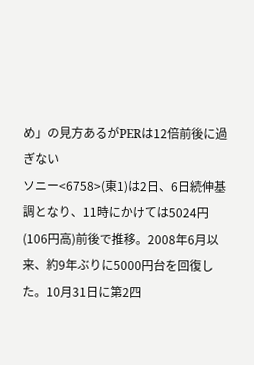め」の見方あるがPERは12倍前後に過ぎない
ソニー<6758>(東1)は2日、6日続伸基調となり、11時にかけては5024円(106円高)前後で推移。2008年6月以来、約9年ぶりに5000円台を回復した。10月31日に第2四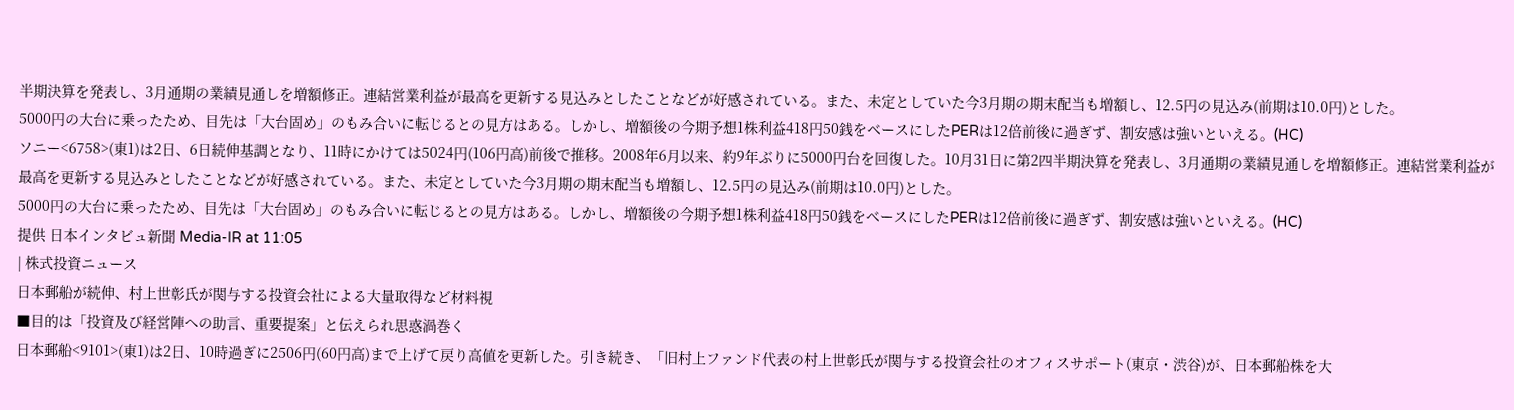半期決算を発表し、3月通期の業績見通しを増額修正。連結営業利益が最高を更新する見込みとしたことなどが好感されている。また、未定としていた今3月期の期末配当も増額し、12.5円の見込み(前期は10.0円)とした。
5000円の大台に乗ったため、目先は「大台固め」のもみ合いに転じるとの見方はある。しかし、増額後の今期予想1株利益418円50銭をベースにしたPERは12倍前後に過ぎず、割安感は強いといえる。(HC)
ソニー<6758>(東1)は2日、6日続伸基調となり、11時にかけては5024円(106円高)前後で推移。2008年6月以来、約9年ぶりに5000円台を回復した。10月31日に第2四半期決算を発表し、3月通期の業績見通しを増額修正。連結営業利益が最高を更新する見込みとしたことなどが好感されている。また、未定としていた今3月期の期末配当も増額し、12.5円の見込み(前期は10.0円)とした。
5000円の大台に乗ったため、目先は「大台固め」のもみ合いに転じるとの見方はある。しかし、増額後の今期予想1株利益418円50銭をベースにしたPERは12倍前後に過ぎず、割安感は強いといえる。(HC)
提供 日本インタビュ新聞 Media-IR at 11:05
| 株式投資ニュース
日本郵船が続伸、村上世彰氏が関与する投資会社による大量取得など材料視
■目的は「投資及び経営陣への助言、重要提案」と伝えられ思惑渦巻く
日本郵船<9101>(東1)は2日、10時過ぎに2506円(60円高)まで上げて戻り高値を更新した。引き続き、「旧村上ファンド代表の村上世彰氏が関与する投資会社のオフィスサポート(東京・渋谷)が、日本郵船株を大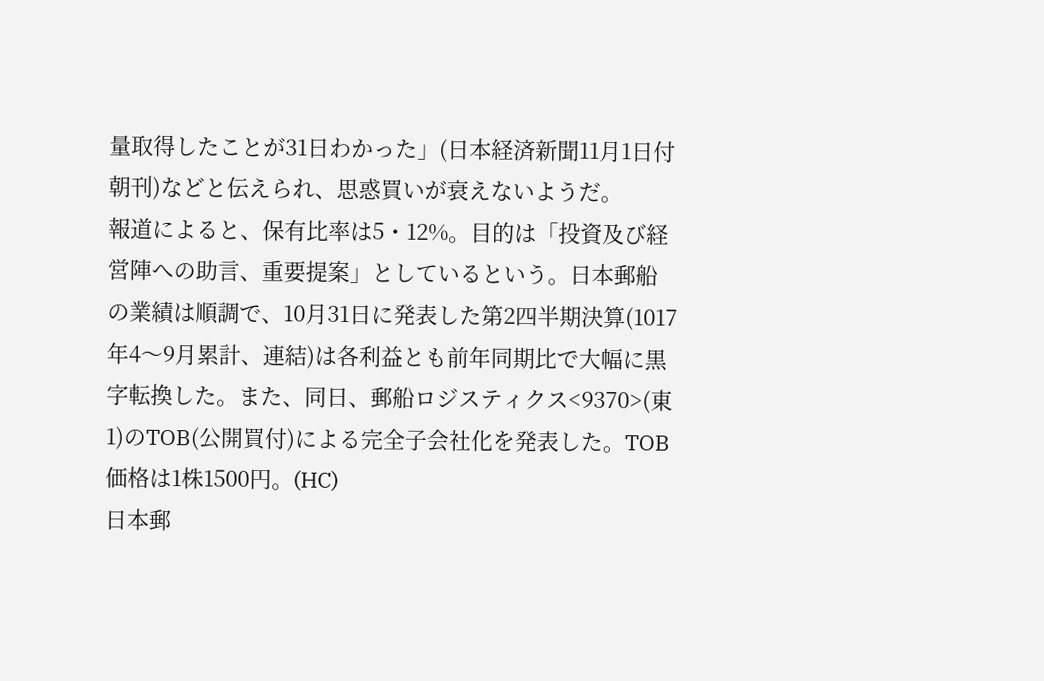量取得したことが31日わかった」(日本経済新聞11月1日付朝刊)などと伝えられ、思惑買いが衰えないようだ。
報道によると、保有比率は5・12%。目的は「投資及び経営陣への助言、重要提案」としているという。日本郵船の業績は順調で、10月31日に発表した第2四半期決算(1017年4〜9月累計、連結)は各利益とも前年同期比で大幅に黒字転換した。また、同日、郵船ロジスティクス<9370>(東1)のTOB(公開買付)による完全子会社化を発表した。TOB価格は1株1500円。(HC)
日本郵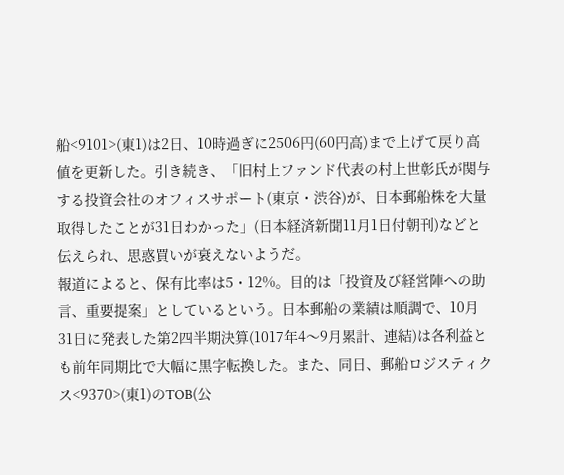船<9101>(東1)は2日、10時過ぎに2506円(60円高)まで上げて戻り高値を更新した。引き続き、「旧村上ファンド代表の村上世彰氏が関与する投資会社のオフィスサポート(東京・渋谷)が、日本郵船株を大量取得したことが31日わかった」(日本経済新聞11月1日付朝刊)などと伝えられ、思惑買いが衰えないようだ。
報道によると、保有比率は5・12%。目的は「投資及び経営陣への助言、重要提案」としているという。日本郵船の業績は順調で、10月31日に発表した第2四半期決算(1017年4〜9月累計、連結)は各利益とも前年同期比で大幅に黒字転換した。また、同日、郵船ロジスティクス<9370>(東1)のTOB(公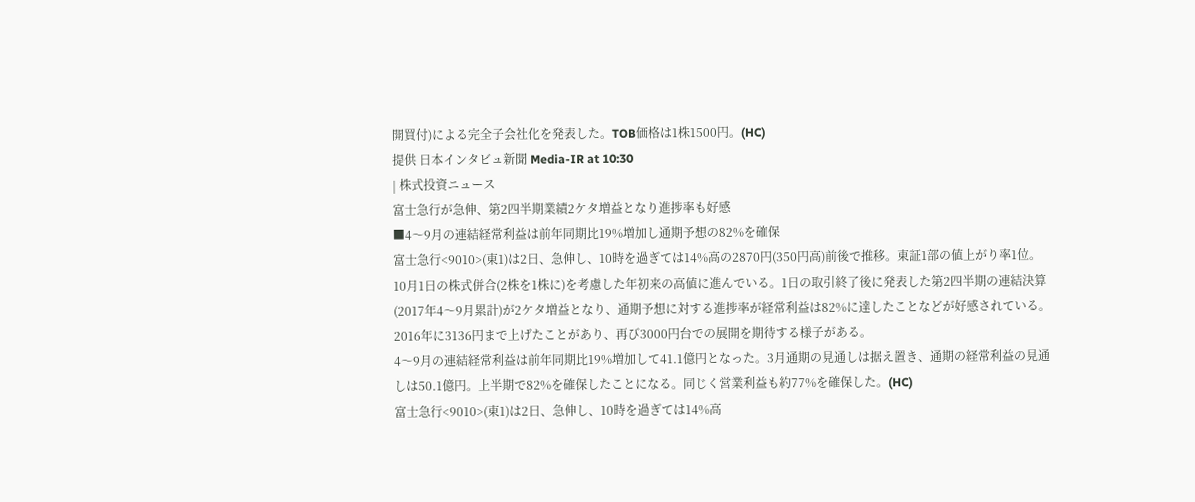開買付)による完全子会社化を発表した。TOB価格は1株1500円。(HC)
提供 日本インタビュ新聞 Media-IR at 10:30
| 株式投資ニュース
富士急行が急伸、第2四半期業績2ケタ増益となり進捗率も好感
■4〜9月の連結経常利益は前年同期比19%増加し通期予想の82%を確保
富士急行<9010>(東1)は2日、急伸し、10時を過ぎては14%高の2870円(350円高)前後で推移。東証1部の値上がり率1位。10月1日の株式併合(2株を1株に)を考慮した年初来の高値に進んでいる。1日の取引終了後に発表した第2四半期の連結決算(2017年4〜9月累計)が2ケタ増益となり、通期予想に対する進捗率が経常利益は82%に達したことなどが好感されている。2016年に3136円まで上げたことがあり、再び3000円台での展開を期待する様子がある。
4〜9月の連結経常利益は前年同期比19%増加して41.1億円となった。3月通期の見通しは据え置き、通期の経常利益の見通しは50.1億円。上半期で82%を確保したことになる。同じく営業利益も約77%を確保した。(HC)
富士急行<9010>(東1)は2日、急伸し、10時を過ぎては14%高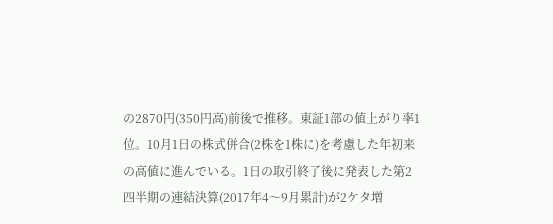の2870円(350円高)前後で推移。東証1部の値上がり率1位。10月1日の株式併合(2株を1株に)を考慮した年初来の高値に進んでいる。1日の取引終了後に発表した第2四半期の連結決算(2017年4〜9月累計)が2ケタ増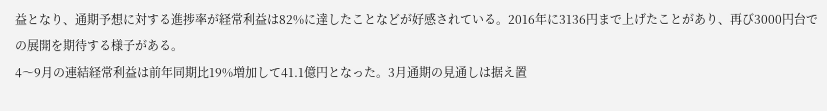益となり、通期予想に対する進捗率が経常利益は82%に達したことなどが好感されている。2016年に3136円まで上げたことがあり、再び3000円台での展開を期待する様子がある。
4〜9月の連結経常利益は前年同期比19%増加して41.1億円となった。3月通期の見通しは据え置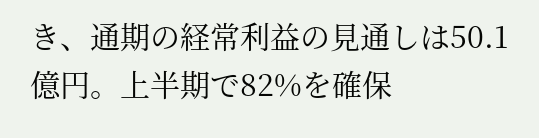き、通期の経常利益の見通しは50.1億円。上半期で82%を確保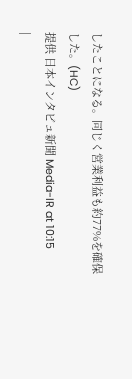したことになる。同じく営業利益も約77%を確保した。(HC)
提供 日本インタビュ新聞 Media-IR at 10:15
|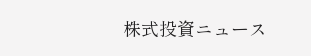株式投資ニュース